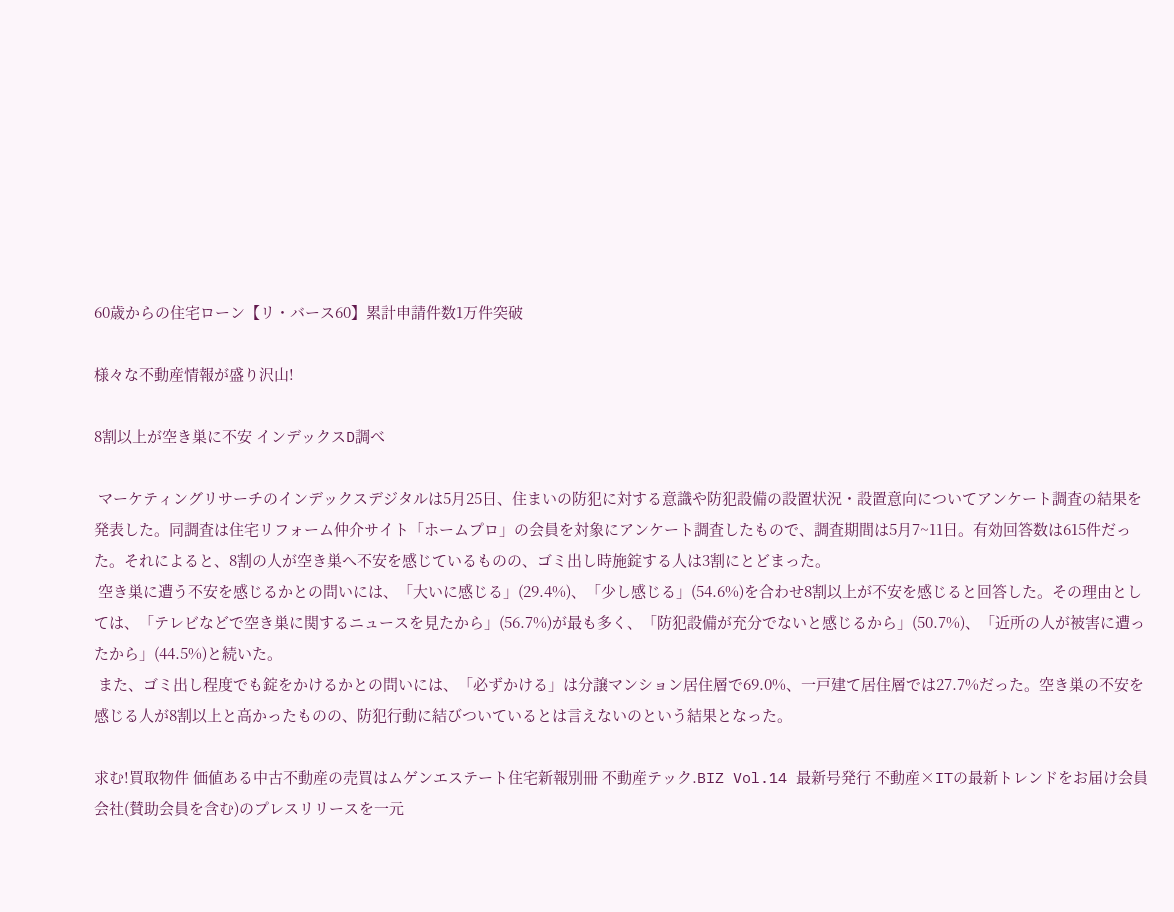60歳からの住宅ローン【リ・バース60】累計申請件数1万件突破

様々な不動産情報が盛り沢山!

8割以上が空き巣に不安 インデックスD調べ

 マーケティングリサーチのインデックスデジタルは5月25日、住まいの防犯に対する意識や防犯設備の設置状況・設置意向についてアンケート調査の結果を発表した。同調査は住宅リフォーム仲介サイト「ホームプロ」の会員を対象にアンケート調査したもので、調査期間は5月7~11日。有効回答数は615件だった。それによると、8割の人が空き巣へ不安を感じているものの、ゴミ出し時施錠する人は3割にとどまった。
 空き巣に遭う不安を感じるかとの問いには、「大いに感じる」(29.4%)、「少し感じる」(54.6%)を合わせ8割以上が不安を感じると回答した。その理由としては、「テレビなどで空き巣に関するニュースを見たから」(56.7%)が最も多く、「防犯設備が充分でないと感じるから」(50.7%)、「近所の人が被害に遭ったから」(44.5%)と続いた。
 また、ゴミ出し程度でも錠をかけるかとの問いには、「必ずかける」は分譲マンション居住層で69.0%、一戸建て居住層では27.7%だった。空き巣の不安を感じる人が8割以上と高かったものの、防犯行動に結びついているとは言えないのという結果となった。

求む!買取物件 価値ある中古不動産の売買はムゲンエステート住宅新報別冊 不動産テック.BIZ Vol.14 最新号発行 不動産×ITの最新トレンドをお届け会員会社(賛助会員を含む)のプレスリリースを一元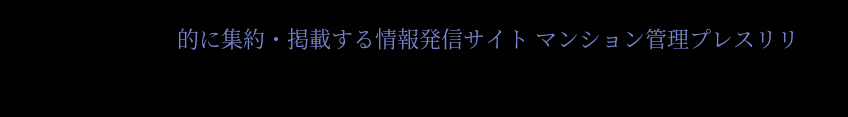的に集約・掲載する情報発信サイト マンション管理プレスリリ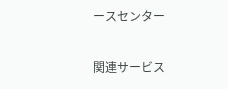ースセンター

関連サービス